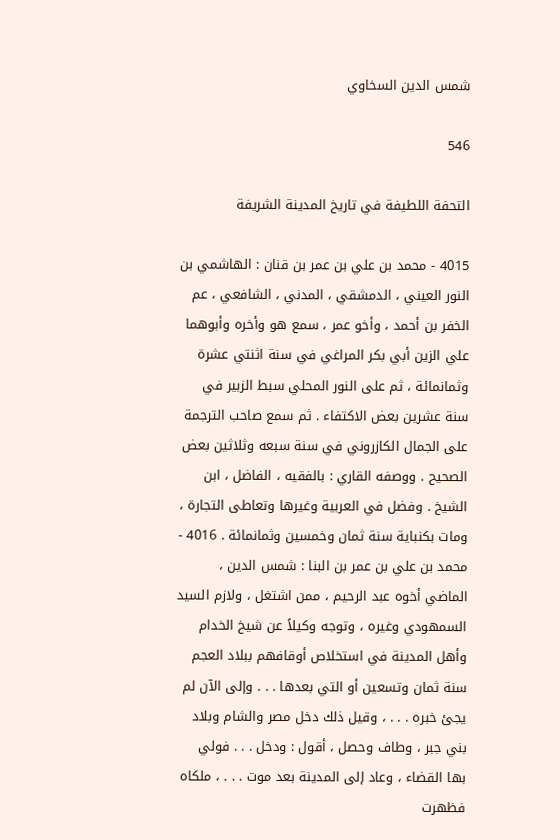شمس الدين السخاوي

546

التحفة اللطيفة في تاريخ المدينة الشريفة

4015 - محمد بن علي بن عمر بن قنان : الهاشمي بن النور العيني ، الدمشقي ، المدني ، الشافعي ، عم الخفر بن أحمد ، وأخو عمر ، سمع هو وأخره وأبوهما علي الزين أبي بكر المراغي في سنة اثنتي عشرة وثمانمائة ، ثم على النور المحلي سبط الزبير في سنة عشرين بعض الاكتفاء . ثم سمع صاحب الترجمة على الجمال الكازروني في سنة سبعه وثلاثين بعض الصحيح . ووصفه القاري : بالفقيه ، الفاضل ، ابن الشيخ . وفضل في العربية وغيرها وتعاطى التجارة ، ومات بكنباية سنة ثمان وخمسين وثمانمائة . 4016 - محمد بن علي بن عمر بن البنا : شمس الدين ، الماضي أخوه عبد الرحيم ، ممن اشتغل ، ولازم السيد السمهودي وغيره ، وتوجه وكيلاً عن شيخ الخدام وأهل المدينة في استخلاص أوقافهم ببلاد العجم سنة ثمان وتسعين أو التي بعدها . . . وإلى الآن لم يجئ خبره . . . ، وقيل ذلك دخل مصر والشام وبلاد بني جبر ، وطاف وحصل ، أقول : ودخل . . . فولي بها القضاء ، وعاد إلى المدينة بعد موت . . . ، ملكاه فظهرت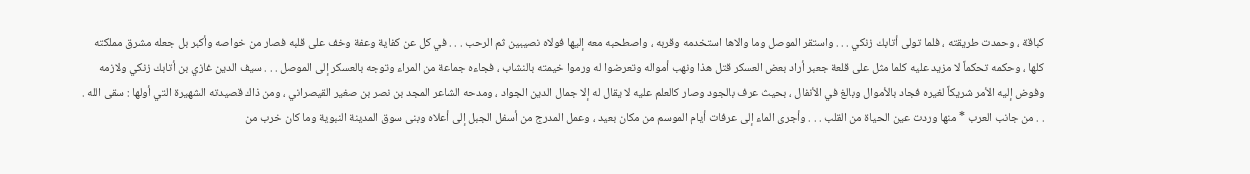كباقة ، وحمدت طريقته ، فلما تولى أتابك زنكي . . . واستقر الموصل وما والاها استخدمه وقربه ، واصطحبه معه إليها فولاه نصيبين ثم الرحب . . . في كل عن كفاية وعفة وخف على قلبه فصار من خواصه وأكبر بل جعله مشرق مملكته كلها ، وحكمه تحكماً لا مزيد عليه كلما مثل على قلعة جعبر أراد بعض العسكر قتل هذا ونهب أمواله وتعرضوا له ورموا خيمته بالنشاب ، فجاءه جماعة من المراء وتوجه بالعسكر إلى الموصل . . . سيف الدين غازي بن أتابك زنكي ولازمه وفوض إليه الأمر شريكاً لغيره فجاد بالأموال وبالغ في الأنفال ، بحيث عرف بالجود وصار كالعلم عليه لا يقال له إلا جمال الدين الجواد ، ومدحه الشاعر المجد بن نصر بن صغير القيصراني ، ومن ذاك قصيدته الشهيرة التي أولها : سقى الله . . . من جانب العرب * منها وردت عين الحياة من القلب . . . وأجرى الماء إلى عرفات أيام الموسم من مكان بعيد ، وعمل المدرج من أسفل الجبل إلى أعلاه وبنى سوق المدينة النبوية وما كان خرب من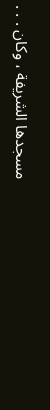مسجدها الشريفة ، وكان . . .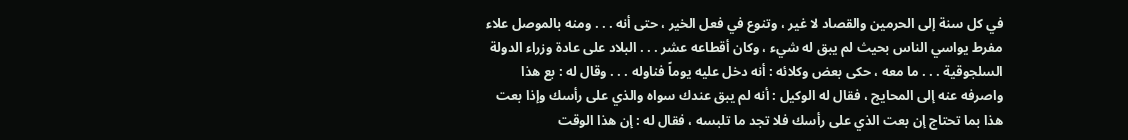في كل سنة إلى الحرمين والقصاد لا غير ، وتنوع في فعل الخير ، حتى أنه . . . ومنه بالموصل علاء مفرط يواسي الناس بحيث لم يبق له شيء ، وكان أقطاعه عشر . . . البلاد على عادة وزراء الدولة السلجوقية . . . ما معه ، حكى بعض وكلائه : أنه دخل عليه يوماً فناوله . . . وقال له : بع هذا واصرفه عنه إلى المحايج ، فقال له الوكيل : أنه لم يبق عندك سواه والذي على رأسك وإذا بعت هذا بما تحتاج إن بعت الذي على رأسك فلا تجد ما تلبسه ، فقال له : إن هذا الوقت